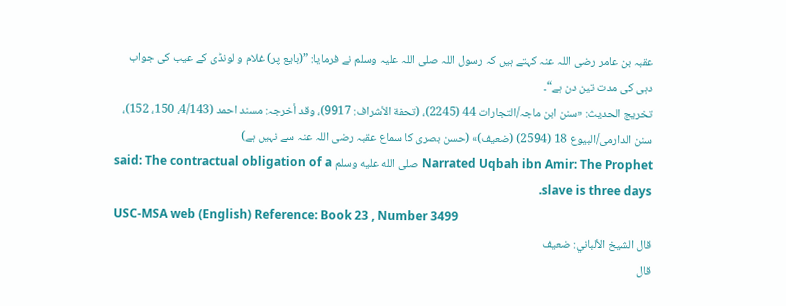عقبہ بن عامر رضی اللہ عنہ کہتے ہیں کہ رسول اللہ صلی اللہ علیہ وسلم نے فرمایا: ”(بایع پر) غلام و لونڈی کے عیب کی جواب دہی کی مدت تین دن ہے“۔
تخریج الحدیث: «سنن ابن ماجہ/التجارات 44 (2245)، (تحفة الأشراف: 9917)، وقد أخرجہ: مسند احمد (4/143، 150، 152)، سنن الدارمی/البیوع 18 (2594) (ضعیف)» (حسن بصری کا سماع عقبہ رضی اللہ عنہ سے نہیں ہے)
Narrated Uqbah ibn Amir: The Prophet صلى الله عليه وسلم said: The contractual obligation of a slave is three days.
USC-MSA web (English) Reference: Book 23 , Number 3499
قال الشيخ الألباني: ضعيف
قال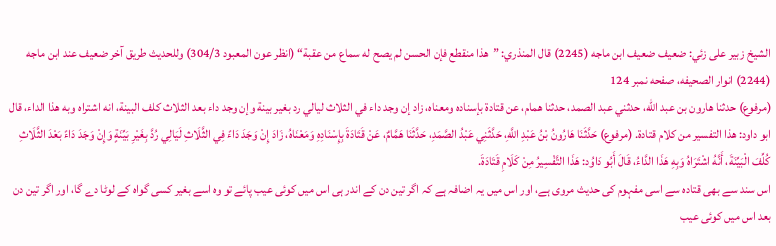الشيخ زبير على زئي: ضعيف ضعيف ابن ماجه (2245) قال المنذري: ”ھذا منقطع فإن الحسن لم يصح له سماع من عقبة“ (انظر عون المعبود 304/3) وللحديث طريق آخر ضعيف عند ابن ماجه (2244) انوار الصحيفه، صفحه نمبر 124
(مرفوع) حدثنا هارون بن عبد الله، حدثني عبد الصمد، حدثنا همام، عن قتادة بإسناده ومعناه، زاد إن وجد داء في الثلاث ليالي رد بغير بينة وإن وجد داء بعد الثلاث كلف البينة، انه اشتراه وبه هذا الداء، قال ابو داود: هذا التفسير من كلام قتادة. (مرفوع) حَدَّثَنَا هَارُونُ بْنُ عَبْدِ اللَّهِ، حَدَّثَنِي عَبْدُ الصَّمَدِ، حَدَّثَنَا هَمَّامٌ، عَنْ قَتَادَةَ بِإِسْنَادِهِ وَمَعْنَاهُ، زَادَ إِنْ وَجَدَ دَاءً فِي الثَّلَاثِ لَيَالِي رُدَّ بِغَيْرِ بَيِّنَةٍ وَإِنْ وَجَدَ دَاءً بَعْدَ الثَّلَاثِ كُلِّفَ الْبَيِّنَةَ، أَنَّهُ اشْتَرَاهُ وَبِهِ هَذَا الدَّاءُ، قَالَ أَبُو دَاوُد: هَذَا التَّفْسِيرُ مِنْ كَلَامِ قَتَادَةَ.
اس سند سے بھی قتادہ سے اسی مفہوم کی حدیث مروی ہے، اور اس میں یہ اضافہ ہے کہ اگر تین دن کے اندر ہی اس میں کوئی عیب پائے تو وہ اسے بغیر کسی گواہ کے لوٹا دے گا، اور اگر تین دن بعد اس میں کوئی عیب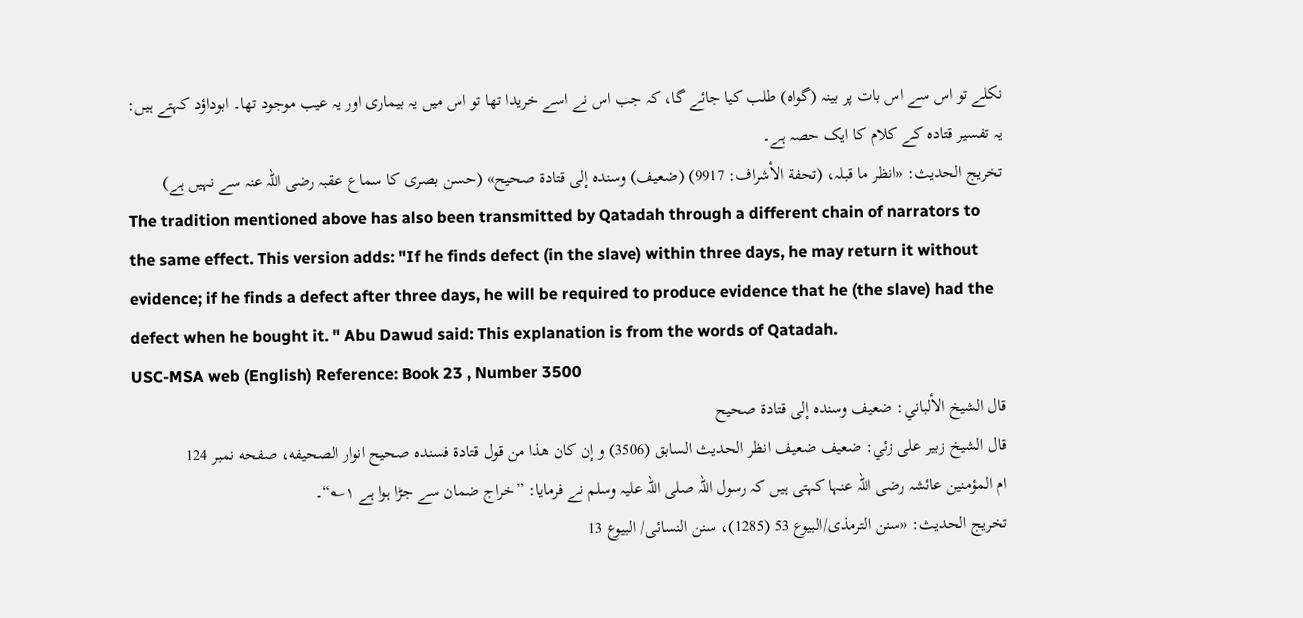نکلے تو اس سے اس بات پر بینہ (گواہ) طلب کیا جائے گا، کہ جب اس نے اسے خریدا تھا تو اس میں یہ بیماری اور یہ عیب موجود تھا۔ ابوداؤد کہتے ہیں: یہ تفسیر قتادہ کے کلام کا ایک حصہ ہے۔
تخریج الحدیث: «انظر ما قبلہ، (تحفة الأشراف: 9917) (ضعیف) وسندہ إلی قتادة صحیح» (حسن بصری کا سماع عقبہ رضی اللہ عنہ سے نہیں ہے)
The tradition mentioned above has also been transmitted by Qatadah through a different chain of narrators to the same effect. This version adds: "If he finds defect (in the slave) within three days, he may return it without evidence; if he finds a defect after three days, he will be required to produce evidence that he (the slave) had the defect when he bought it. " Abu Dawud said: This explanation is from the words of Qatadah.
USC-MSA web (English) Reference: Book 23 , Number 3500
قال الشيخ الألباني: ضعيف وسنده إلى قتادة صحيح
قال الشيخ زبير على زئي: ضعيف ضعيف انظر الحديث السابق (3506) و إن كان ھذا من قول قتادة فسنده صحيح انوار الصحيفه، صفحه نمبر 124
ام المؤمنین عائشہ رضی اللہ عنہا کہتی ہیں کہ رسول اللہ صلی اللہ علیہ وسلم نے فرمایا: ”خراج ضمان سے جڑا ہوا ہے ۱؎“۔
تخریج الحدیث: «سنن الترمذی/البیوع 53 (1285)، سنن النسائی/ البیوع 13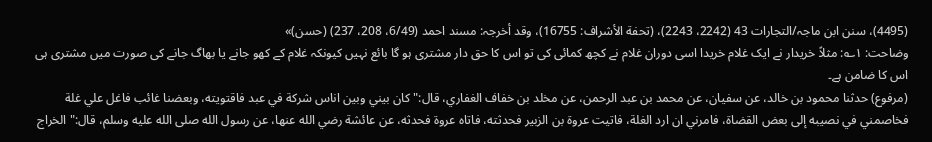(4495)، سنن ابن ماجہ/التجارات 43 (2242، 2243)، (تحفة الأشراف: 16755)، وقد أخرجہ: مسند احمد (6/49، 208، 237) (حسن)»
وضاحت: ۱؎: مثلاً خریدار نے ایک غلام خریدا اسی دوران غلام نے کچھ کمائی کی تو اس کا حق دار مشتری ہو گا بائع نہیں کیونکہ غلام کے کھو جانے یا بھاگ جانے کی صورت میں مشتری ہی اس کا ضامن ہے۔
(مرفوع) حدثنا محمود بن خالد، عن سفيان، عن محمد بن عبد الرحمن، عن مخلد بن خفاف الغفاري، قال:" كان بيني وبين اناس شركة في عبد فاقتويته، وبعضنا غائب فاغل علي غلة فخاصمني في نصيبه إلى بعض القضاة، فامرني ان ارد الغلة، فاتيت عروة بن الزبير فحدثته، فاتاه عروة فحدثه، عن عائشة رضي الله عنها، عن رسول الله صلى الله عليه وسلم، قال:" الخراج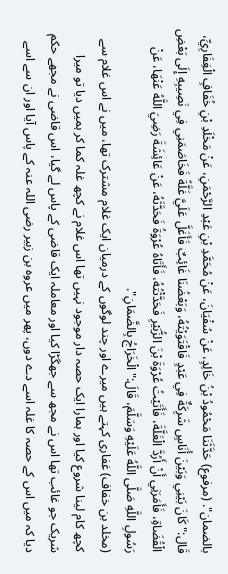بالضمان". (مرفوع) حَدَّثَنَا مَحْمُودُ بْنُ خَالِدٍ، عَنْ سُفْيَانَ، عَنْ مُحَمَّدِ بْنِ عَبْدِ الرَّحْمَنِ، عَنْ مَخْلَدِ بْنِ خُفَافٍ الْغِفَارِيِّ، قَال:" كَانَ بَيْنِي وَبَيْنَ أُنَاسٍ شَرِكَةٌ فِي عَبْدٍ فَاقْتَوَيْتُهُ، وَبَعْضُنَا غَائِبٌ فَأَغَلَّ عَلَيَّ غَلَّةً فَخَاصَمَنِي فِي نَصِيبِهِ إِلَى بَعْضِ الْقُضَاةِ، فَأَمَرَنِي أَنْ أَرُدَّ الْغَلَّةَ، فَأَتَيْتُ عُرْوَةَ بْنَ الزُّبَيْرِ فَحَدَّثْتُهُ، فَأَتَاهُ عُرْوَةُ فَحَدَّثَهُ، عَنْ عَائِشَةَ رَضِيَ اللَّهُ عَنْهَا، عَنْ رَسُولِ اللَّهِ صَلَّى اللَّهُ عَلَيْهِ وَسَلَّمَ، قَالَ:" الْخَرَاجُ بِالضَّمَانِ".
(مخلد بن خفاف) غفاری کہتے ہیں میرے اور چند لوگوں کے درمیان ایک غلام مشترک تھا، میں نے اس غلام سے کچھ کام لینا شروع کیا اور ہمارا ایک حصہ دار موجود نہیں تھا اس غلام نے کچھ غلہ کما کر ہمیں دیا تو میرا شریک جو غائب تھا اس نے مجھ سے جھگڑا کیا اور معاملہ ایک قاضی کے پاس لے گیا، اس قاضی نے مجھے حکم دیا کہ میں اس کے حصہ کا غلہ اسے دے دوں، پھر میں عروہ بن زبیر رضی اللہ عنہ کے پاس آیا اور ان سے اسے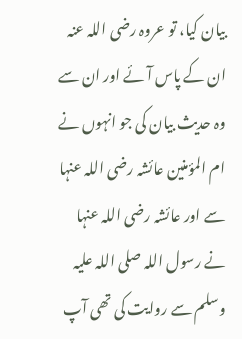بیان کیا، تو عروہ رضی اللہ عنہ ان کے پاس آئے اور ان سے وہ حدیث بیان کی جو انہوں نے ام المؤمنین عائشہ رضی اللہ عنہا سے اور عائشہ رضی اللہ عنہا نے رسول اللہ صلی اللہ علیہ وسلم سے روایت کی تھی آپ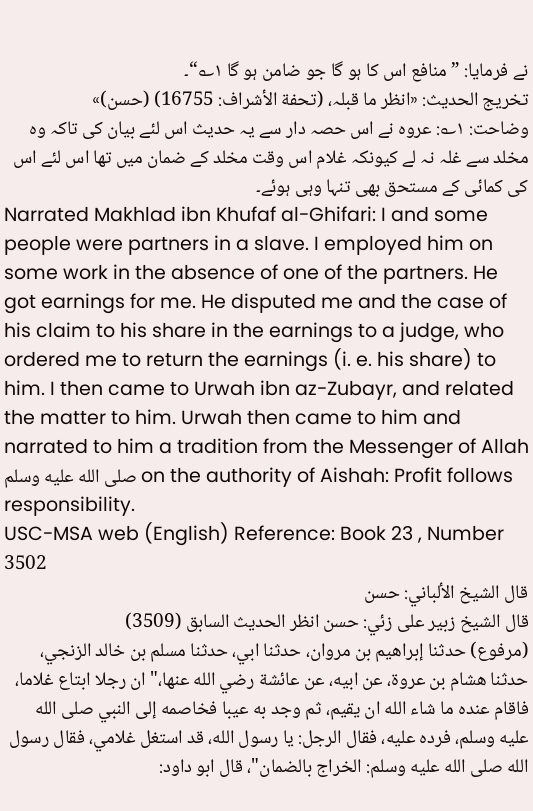نے فرمایا: ”منافع اس کا ہو گا جو ضامن ہو گا ۱؎“۔
تخریج الحدیث: «انظر ما قبلہ، (تحفة الأشراف: 16755) (حسن)»
وضاحت: ۱؎: عروہ نے اس حصہ دار سے یہ حدیث اس لئے بیان کی تاکہ وہ مخلد سے غلہ نہ لے کیونکہ غلام اس وقت مخلد کے ضمان میں تھا اس لئے اس کی کمائی کے مستحق بھی تنہا وہی ہوئے۔
Narrated Makhlad ibn Khufaf al-Ghifari: I and some people were partners in a slave. I employed him on some work in the absence of one of the partners. He got earnings for me. He disputed me and the case of his claim to his share in the earnings to a judge, who ordered me to return the earnings (i. e. his share) to him. I then came to Urwah ibn az-Zubayr, and related the matter to him. Urwah then came to him and narrated to him a tradition from the Messenger of Allah صلى الله عليه وسلم on the authority of Aishah: Profit follows responsibility.
USC-MSA web (English) Reference: Book 23 , Number 3502
قال الشيخ الألباني: حسن
قال الشيخ زبير على زئي: حسن انظر الحديث السابق (3509)
(مرفوع) حدثنا إبراهيم بن مروان، حدثنا ابي، حدثنا مسلم بن خالد الزنجي، حدثنا هشام بن عروة، عن ابيه، عن عائشة رضي الله عنها،" ان رجلا ابتاع غلاما، فاقام عنده ما شاء الله ان يقيم، ثم وجد به عيبا فخاصمه إلى النبي صلى الله عليه وسلم، فرده عليه، فقال الرجل: يا رسول الله، قد استغل غلامي، فقال رسول الله صلى الله عليه وسلم: الخراج بالضمان"، قال ابو داود: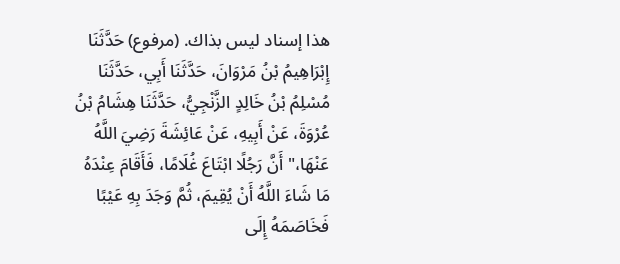هذا إسناد ليس بذاك. (مرفوع) حَدَّثَنَا إِبْرَاهِيمُ بْنُ مَرْوَانَ، حَدَّثَنَا أَبِي، حَدَّثَنَا مُسْلِمُ بْنُ خَالِدٍ الزَّنْجِيُّ، حَدَّثَنَا هِشَامُ بْنُ عُرْوَةَ، عَنْ أَبِيهِ، عَنْ عَائِشَةَ رَضِيَ اللَّهُ عَنْهَا،" أَنَّ رَجُلًا ابْتَاعَ غُلَامًا، فَأَقَامَ عِنْدَهُ مَا شَاءَ اللَّهُ أَنْ يُقِيمَ، ثُمَّ وَجَدَ بِهِ عَيْبًا فَخَاصَمَهُ إِلَى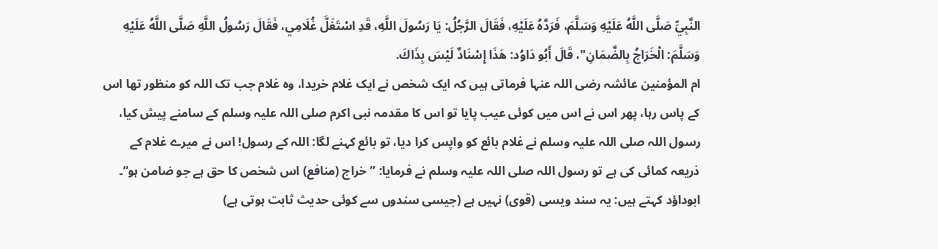النَّبِيِّ صَلَّى اللَّهُ عَلَيْهِ وَسَلَّمَ، فَرَدَّهُ عَلَيْهِ، فَقَالَ الرَّجُلُ: يَا رَسُولَ اللَّهِ، قَدِ اسْتَغَلَّ غُلَامِي، فَقَالَ رَسُولُ اللَّهِ صَلَّى اللَّهُ عَلَيْهِ وَسَلَّمَ: الْخَرَاجُ بِالضَّمَانِ"، قَالَ أَبُو دَاوُد: هَذَا إِسْنَادٌ لَيْسَ بِذَاكَ.
ام المؤمنین عائشہ رضی اللہ عنہا فرماتی ہیں کہ ایک شخص نے ایک غلام خریدا، وہ غلام جب تک اللہ کو منظور تھا اس کے پاس رہا، پھر اس نے اس میں کوئی عیب پایا تو اس کا مقدمہ نبی اکرم صلی اللہ علیہ وسلم کے سامنے پیش کیا، رسول اللہ صلی اللہ علیہ وسلم نے غلام بائع کو واپس کرا دیا، تو بائع کہنے لگا: اللہ کے رسول! اس نے میرے غلام کے ذریعہ کمائی کی ہے تو رسول اللہ صلی اللہ علیہ وسلم نے فرمایا: ”خراج (منافع) اس شخص کا حق ہے جو ضامن ہو“۔ ابوداؤد کہتے ہیں: یہ سند ویسی (قوی) نہیں ہے (جیسی سندوں سے کوئی حدیث ثابت ہوتی ہے)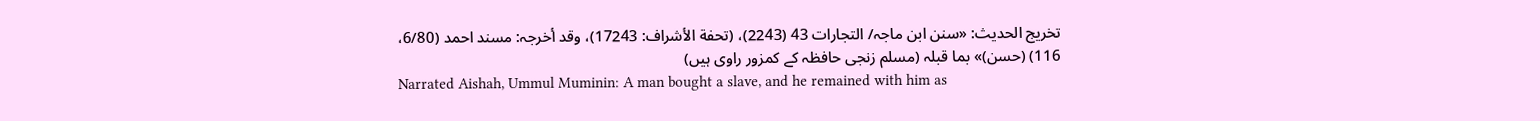تخریج الحدیث: «سنن ابن ماجہ/ التجارات 43 (2243)، (تحفة الأشراف: 17243)، وقد أخرجہ: مسند احمد (6/80، 116) (حسن)» بما قبلہ (مسلم زنجی حافظہ کے کمزور راوی ہیں)
Narrated Aishah, Ummul Muminin: A man bought a slave, and he remained with him as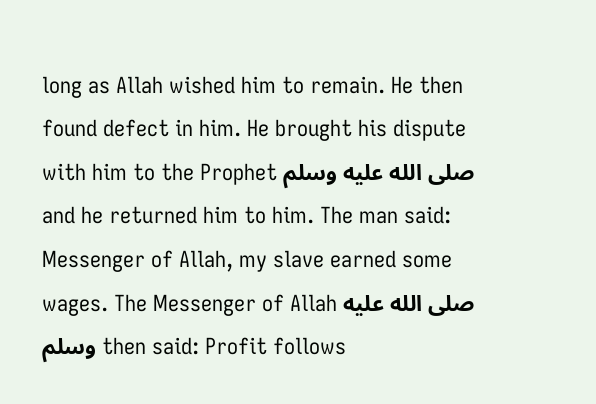long as Allah wished him to remain. He then found defect in him. He brought his dispute with him to the Prophet صلى الله عليه وسلم and he returned him to him. The man said: Messenger of Allah, my slave earned some wages. The Messenger of Allah صلى الله عليه وسلم then said: Profit follows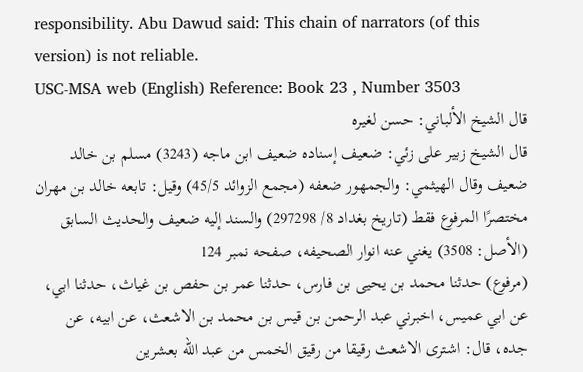responsibility. Abu Dawud said: This chain of narrators (of this version) is not reliable.
USC-MSA web (English) Reference: Book 23 , Number 3503
قال الشيخ الألباني: حسن لغيره
قال الشيخ زبير على زئي: ضعيف إسناده ضعيف ابن ماجه (3243) مسلم بن خالد ضعيف وقال الھيثمي: والجمھور ضعفه (مجمع الزوائد 45/5) وقيل: تابعه خالد بن مھران مختصرًا المرفوع فقط (تاريخ بغداد 8/ 297298) والسند إليه ضعيف والحديث السابق (الأصل: 3508) يغني عنه انوار الصحيفه، صفحه نمبر 124
(مرفوع) حدثنا محمد بن يحيى بن فارس، حدثنا عمر بن حفص بن غياث، حدثنا ابي، عن ابي عميس، اخبرني عبد الرحمن بن قيس بن محمد بن الاشعث، عن ابيه، عن جده، قال: اشترى الاشعث رقيقا من رقيق الخمس من عبد الله بعشرين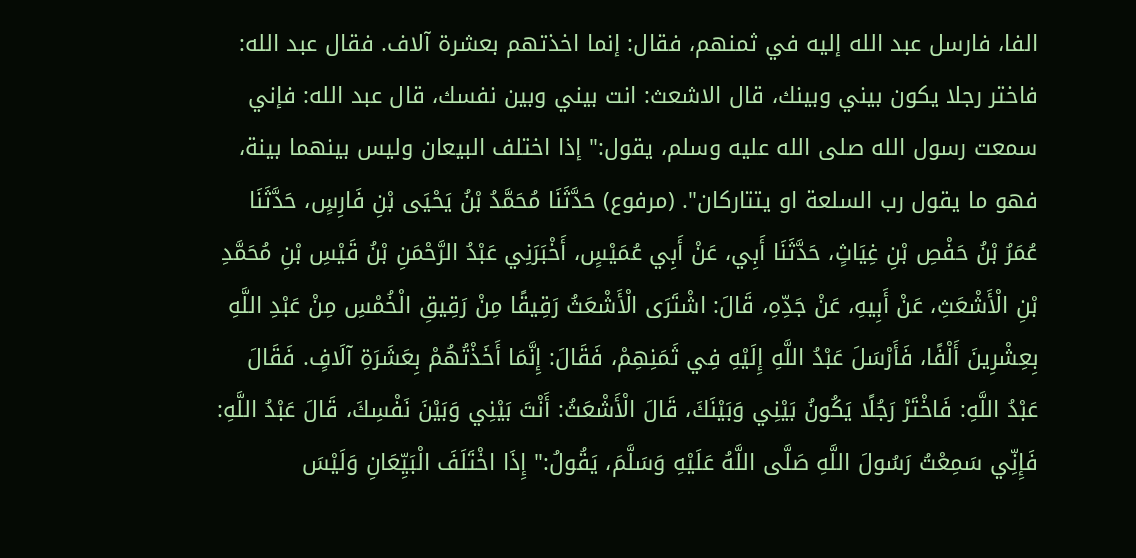الفا، فارسل عبد الله إليه في ثمنهم، فقال: إنما اخذتهم بعشرة آلاف. فقال عبد الله: فاختر رجلا يكون بيني وبينك، قال الاشعث: انت بيني وبين نفسك، قال عبد الله: فإني سمعت رسول الله صلى الله عليه وسلم، يقول:" إذا اختلف البيعان وليس بينهما بينة، فهو ما يقول رب السلعة او يتتاركان". (مرفوع) حَدَّثَنَا مُحَمَّدُ بْنُ يَحْيَى بْنِ فَارِسٍ، حَدَّثَنَا عُمَرُ بْنُ حَفْصِ بْنِ غِيَاثٍ، حَدَّثَنَا أَبِي، عَنْ أَبِي عُمَيْسٍ، أَخْبَرَنِي عَبْدُ الرَّحْمَنِ بْنُ قَيْسِ بْنِ مُحَمَّدِ بْنِ الْأَشْعَثِ، عَنْ أَبِيهِ، عَنْ جَدِّهِ، قَالَ: اشْتَرَى الْأَشْعَثُ رَقِيقًا مِنْ رَقِيقِ الْخُمْسِ مِنْ عَبْدِ اللَّهِ بِعِشْرِينَ أَلْفًا، فَأَرْسَلَ عَبْدُ اللَّهِ إِلَيْهِ فِي ثَمَنِهِمْ، فَقَالَ: إِنَّمَا أَخَذْتُهُمْ بِعَشَرَةِ آلَافٍ. فَقَالَ عَبْدُ اللَّهِ: فَاخْتَرْ رَجُلًا يَكُونُ بَيْنِي وَبَيْنَكَ، قَالَ الْأَشْعَثُ: أَنْتَ بَيْنِي وَبَيْنَ نَفْسِكَ، قَالَ عَبْدُ اللَّهِ: فَإِنِّي سَمِعْتُ رَسُولَ اللَّهِ صَلَّى اللَّهُ عَلَيْهِ وَسَلَّمَ، يَقُولُ:" إِذَا اخْتَلَفَ الْبَيِّعَانِ وَلَيْسَ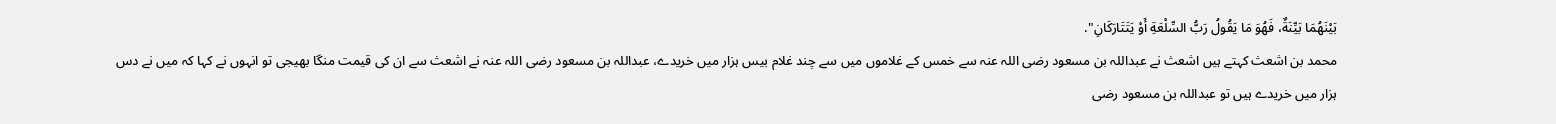بَيْنَهُمَا بَيِّنَةٌ، فَهُوَ مَا يَقُولُ رَبُّ السِّلْعَةِ أَوْ يَتَتَارَكَانِ".
محمد بن اشعث کہتے ہیں اشعث نے عبداللہ بن مسعود رضی اللہ عنہ سے خمس کے غلاموں میں سے چند غلام بیس ہزار میں خریدے، عبداللہ بن مسعود رضی اللہ عنہ نے اشعث سے ان کی قیمت منگا بھیجی تو انہوں نے کہا کہ میں نے دس ہزار میں خریدے ہیں تو عبداللہ بن مسعود رضی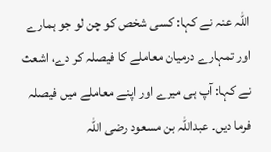اللہ عنہ نے کہا: کسی شخص کو چن لو جو ہمارے اور تمہارے درمیان معاملے کا فیصلہ کر دے، اشعث نے کہا: آپ ہی میرے اور اپنے معاملے میں فیصلہ فرما دیں۔ عبداللہ بن مسعود رضی اللہ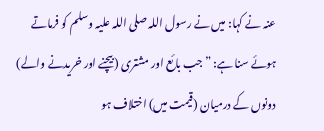عنہ نے کہا: میں نے رسول اللہ صلی اللہ علیہ وسلم کو فرماتے ہوئے سنا ہے: ”جب بائع اور مشتری (بیچنے اور خریدنے والے) دونوں کے درمیان (قیمت میں) اختلاف ہو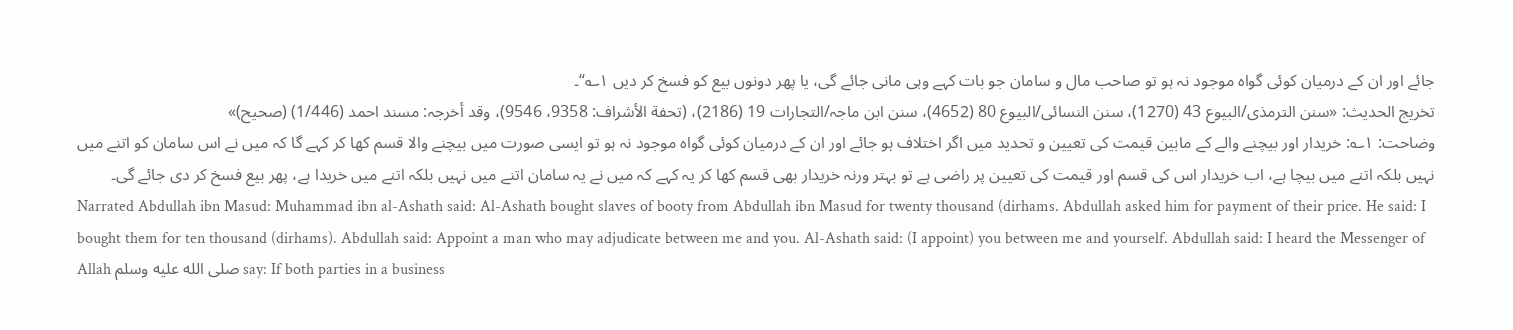جائے اور ان کے درمیان کوئی گواہ موجود نہ ہو تو صاحب مال و سامان جو بات کہے وہی مانی جائے گی، یا پھر دونوں بیع کو فسخ کر دیں ۱؎“۔
تخریج الحدیث: «سنن الترمذی/البیوع 43 (1270)، سنن النسائی/البیوع 80 (4652)، سنن ابن ماجہ/التجارات 19 (2186)، (تحفة الأشراف: 9358، 9546)، وقد أخرجہ: مسند احمد (1/446) (صحیح)»
وضاحت: ۱؎: خریدار اور بیچنے والے کے مابین قیمت کی تعیین و تحدید میں اگر اختلاف ہو جائے اور ان کے درمیان کوئی گواہ موجود نہ ہو تو ایسی صورت میں بیچنے والا قسم کھا کر کہے گا کہ میں نے اس سامان کو اتنے میں نہیں بلکہ اتنے میں بیچا ہے، اب خریدار اس کی قسم اور قیمت کی تعیین پر راضی ہے تو بہتر ورنہ خریدار بھی قسم کھا کر یہ کہے کہ میں نے یہ سامان اتنے میں نہیں بلکہ اتنے میں خریدا ہے، پھر بیع فسخ کر دی جائے گی۔
Narrated Abdullah ibn Masud: Muhammad ibn al-Ashath said: Al-Ashath bought slaves of booty from Abdullah ibn Masud for twenty thousand (dirhams. Abdullah asked him for payment of their price. He said: I bought them for ten thousand (dirhams). Abdullah said: Appoint a man who may adjudicate between me and you. Al-Ashath said: (I appoint) you between me and yourself. Abdullah said: I heard the Messenger of Allah صلى الله عليه وسلم say: If both parties in a business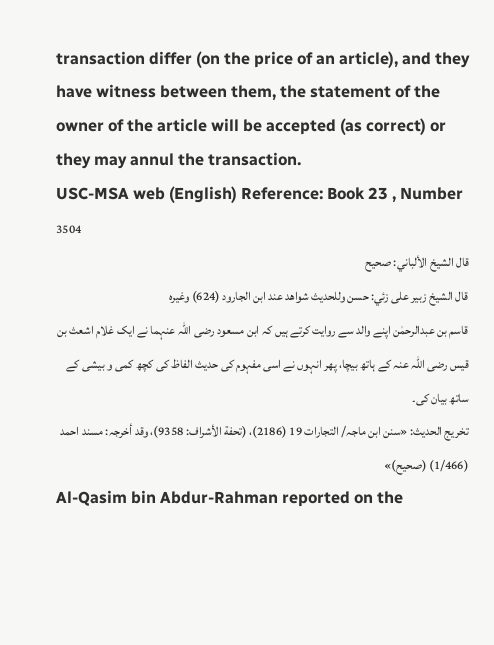transaction differ (on the price of an article), and they have witness between them, the statement of the owner of the article will be accepted (as correct) or they may annul the transaction.
USC-MSA web (English) Reference: Book 23 , Number 3504
قال الشيخ الألباني: صحيح
قال الشيخ زبير على زئي: حسن وللحديث شواھد عند ابن الجارود (624) وغيره
قاسم بن عبدالرحمٰن اپنے والد سے روایت کرتے ہیں کہ ابن مسعود رضی اللہ عنہما نے ایک غلام اشعث بن قیس رضی اللہ عنہ کے ہاتھ بیچا، پھر انہوں نے اسی مفہوم کی حدیث الفاظ کی کچھ کمی و بیشی کے ساتھ بیان کی۔
تخریج الحدیث: «سنن ابن ماجہ/ التجارات 19 (2186)، (تحفة الأشراف: 9358)، وقد أخرجہ: مسند احمد (1/466) (صحیح)»
Al-Qasim bin Abdur-Rahman reported on the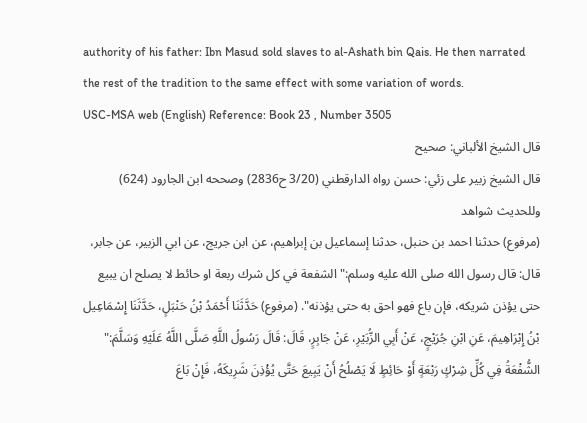authority of his father: Ibn Masud sold slaves to al-Ashath bin Qais. He then narrated the rest of the tradition to the same effect with some variation of words.
USC-MSA web (English) Reference: Book 23 , Number 3505
قال الشيخ الألباني: صحيح
قال الشيخ زبير على زئي: حسن رواه الدارقطني (3/20 ح2836) وصححه ابن الجارود (624) وللحديث شواھد
(مرفوع) حدثنا احمد بن حنبل، حدثنا إسماعيل بن إبراهيم، عن ابن جريج، عن ابي الزبير، عن جابر، قال: قال رسول الله صلى الله عليه وسلم:" الشفعة في كل شرك ربعة او حائط لا يصلح ان يبيع حتى يؤذن شريكه، فإن باع فهو احق به حتى يؤذنه". (مرفوع) حَدَّثَنَا أَحْمَدُ بْنُ حَنْبَلٍ، حَدَّثَنَا إِسْمَاعِيل بْنُ إِبْرَاهِيمَ، عَنِ ابْنِ جُرَيْجٍ، عَنْ أَبِي الزُّبَيْرِ، عَنْ جَابِرٍ، قَالَ: قَالَ رَسُولُ اللَّهِ صَلَّى اللَّهُ عَلَيْهِ وَسَلَّمَ:" الشُّفْعَةُ فِي كُلِّ شِرْكٍ رَبْعَةٍ أَوْ حَائِطٍ لَا يَصْلُحُ أَنْ يَبِيعَ حَتَّى يُؤْذِنَ شَرِيكَهُ، فَإِنْ بَاعَ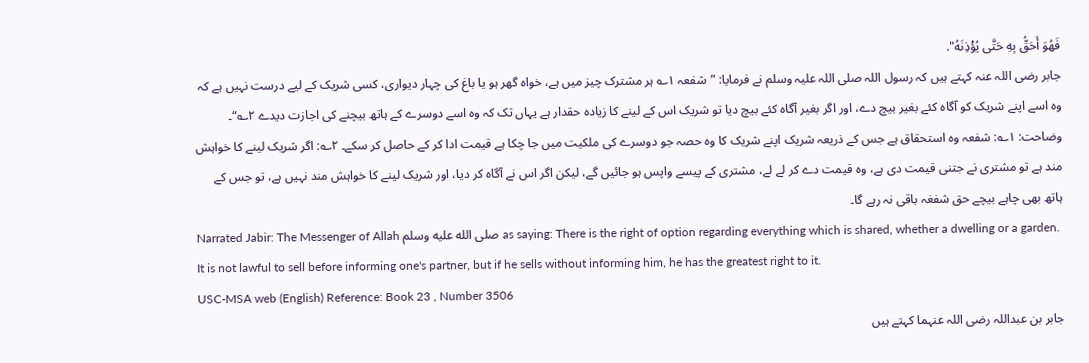فَهُوَ أَحَقُّ بِهِ حَتَّى يُؤْذِنَهُ".
جابر رضی اللہ عنہ کہتے ہیں کہ رسول اللہ صلی اللہ علیہ وسلم نے فرمایا: ”شفعہ ۱؎ ہر مشترک چیز میں ہے، خواہ گھر ہو یا باغ کی چہار دیواری، کسی شریک کے لیے درست نہیں ہے کہ وہ اسے اپنے شریک کو آگاہ کئے بغیر بیچ دے، اور اگر بغیر آگاہ کئے بیچ دیا تو شریک اس کے لینے کا زیادہ حقدار ہے یہاں تک کہ وہ اسے دوسرے کے ہاتھ بیچنے کی اجازت دیدے ۲؎“۔
وضاحت: ۱؎: شفعہ وہ استحقاق ہے جس کے ذریعہ شریک اپنے شریک کا وہ حصہ جو دوسرے کی ملکیت میں جا چکا ہے قیمت ادا کر کے حاصل کر سکے۔ ۲؎: اگر شریک لینے کا خواہش مند ہے تو مشتری نے جتنی قیمت دی ہے، وہ قیمت دے کر لے لے، مشتری کے پیسے واپس ہو جائیں گے، لیکن اگر اس نے آگاہ کر دیا، اور شریک لینے کا خواہش مند نہیں ہے، تو جس کے ہاتھ بھی چاہے بیچے حق شفغہ باقی نہ رہے گا۔
Narrated Jabir: The Messenger of Allah صلى الله عليه وسلم as saying: There is the right of option regarding everything which is shared, whether a dwelling or a garden. It is not lawful to sell before informing one's partner, but if he sells without informing him, he has the greatest right to it.
USC-MSA web (English) Reference: Book 23 , Number 3506
جابر بن عبداللہ رضی اللہ عنہما کہتے ہیں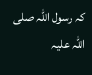کہ رسول اللہ صلی اللہ علیہ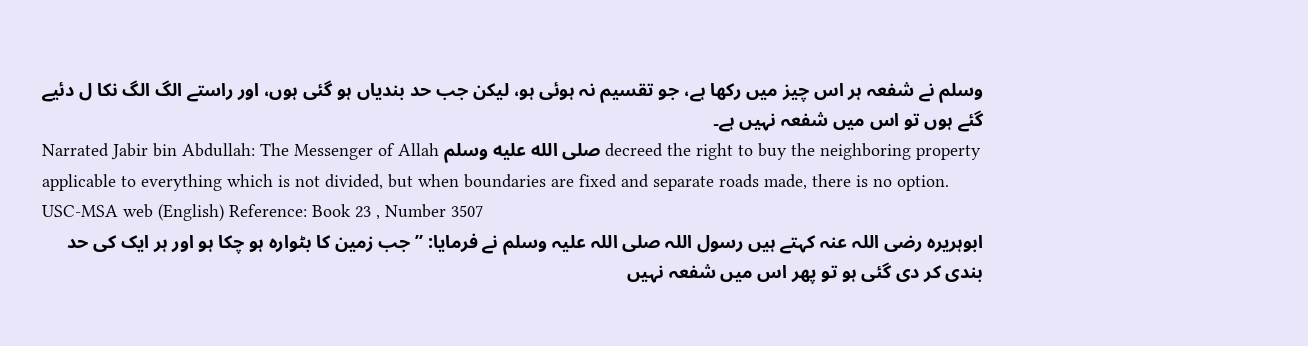وسلم نے شفعہ ہر اس چیز میں رکھا ہے، جو تقسیم نہ ہوئی ہو، لیکن جب حد بندیاں ہو گئی ہوں، اور راستے الگ الگ نکا ل دئیے گئے ہوں تو اس میں شفعہ نہیں ہے۔
Narrated Jabir bin Abdullah: The Messenger of Allah صلى الله عليه وسلم decreed the right to buy the neighboring property applicable to everything which is not divided, but when boundaries are fixed and separate roads made, there is no option.
USC-MSA web (English) Reference: Book 23 , Number 3507
ابوہریرہ رضی اللہ عنہ کہتے ہیں رسول اللہ صلی اللہ علیہ وسلم نے فرمایا: ”جب زمین کا بٹوارہ ہو چکا ہو اور ہر ایک کی حد بندی کر دی گئی ہو تو پھر اس میں شفعہ نہیں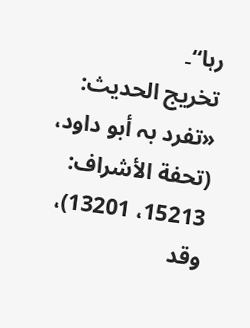رہا“۔
تخریج الحدیث: «تفرد بہ أبو داود، (تحفة الأشراف: 15213، 13201)، وقد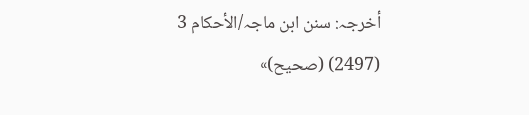أخرجہ: سنن ابن ماجہ/الأحکام 3 (2497) (صحیح)»